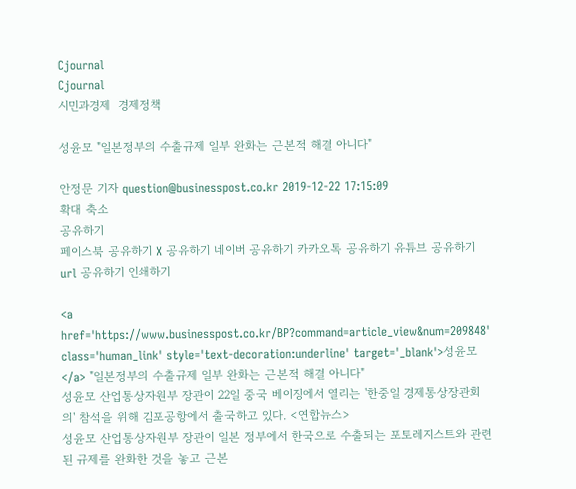Cjournal
Cjournal
시민과경제  경제정책

성윤모 "일본정부의 수출규제 일부 완화는 근본적 해결 아니다"

안정문 기자 question@businesspost.co.kr 2019-12-22 17:15:09
확대 축소
공유하기
페이스북 공유하기 X 공유하기 네이버 공유하기 카카오톡 공유하기 유튜브 공유하기 url 공유하기 인쇄하기

<a href='https://www.businesspost.co.kr/BP?command=article_view&num=209848' class='human_link' style='text-decoration:underline' target='_blank'>성윤모</a> "일본정부의 수출규제 일부 완화는 근본적 해결 아니다"
성윤모 산업통상자원부 장관이 22일 중국 베이징에서 열리는 '한중일 경제통상장관회의' 참석을 위해 김포공항에서 출국하고 있다. <연합뉴스>
성윤모 산업통상자원부 장관이 일본 정부에서 한국으로 수출되는 포토레지스트와 관련된 규제를 완화한 것을 놓고 근본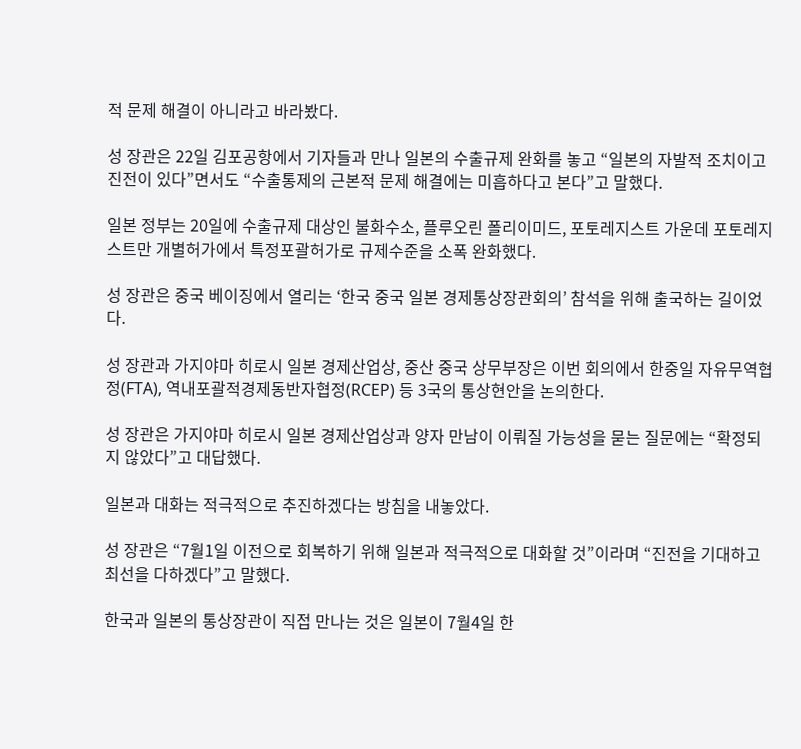적 문제 해결이 아니라고 바라봤다.

성 장관은 22일 김포공항에서 기자들과 만나 일본의 수출규제 완화를 놓고 “일본의 자발적 조치이고 진전이 있다”면서도 “수출통제의 근본적 문제 해결에는 미흡하다고 본다”고 말했다.

일본 정부는 20일에 수출규제 대상인 불화수소, 플루오린 폴리이미드, 포토레지스트 가운데 포토레지스트만 개별허가에서 특정포괄허가로 규제수준을 소폭 완화했다.

성 장관은 중국 베이징에서 열리는 ‘한국 중국 일본 경제통상장관회의’ 참석을 위해 출국하는 길이었다.

성 장관과 가지야마 히로시 일본 경제산업상, 중산 중국 상무부장은 이번 회의에서 한중일 자유무역협정(FTA), 역내포괄적경제동반자협정(RCEP) 등 3국의 통상현안을 논의한다.

성 장관은 가지야마 히로시 일본 경제산업상과 양자 만남이 이뤄질 가능성을 묻는 질문에는 “확정되지 않았다”고 대답했다.

일본과 대화는 적극적으로 추진하겠다는 방침을 내놓았다.

성 장관은 “7월1일 이전으로 회복하기 위해 일본과 적극적으로 대화할 것”이라며 “진전을 기대하고 최선을 다하겠다”고 말했다.

한국과 일본의 통상장관이 직접 만나는 것은 일본이 7월4일 한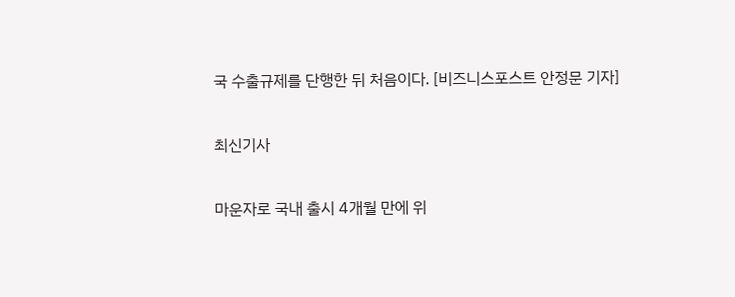국 수출규제를 단행한 뒤 처음이다. [비즈니스포스트 안정문 기자]

최신기사

마운자로 국내 출시 4개월 만에 위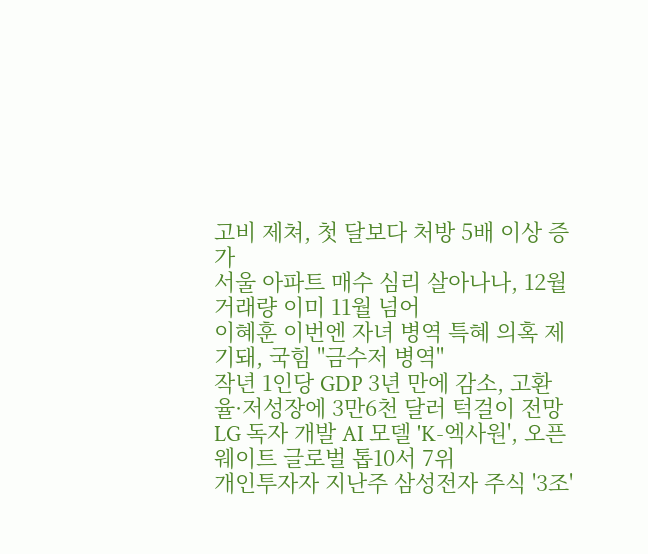고비 제쳐, 첫 달보다 처방 5배 이상 증가
서울 아파트 매수 심리 살아나나, 12월 거래량 이미 11월 넘어
이혜훈 이번엔 자녀 병역 특혜 의혹 제기돼, 국힘 "금수저 병역"
작년 1인당 GDP 3년 만에 감소, 고환율·저성장에 3만6천 달러 턱걸이 전망
LG 독자 개발 AI 모델 'K-엑사원', 오픈 웨이트 글로벌 톱10서 7위
개인투자자 지난주 삼성전자 주식 '3조'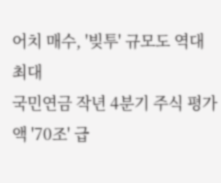어치 매수, '빚투' 규모도 역대 최대
국민연금 작년 4분기 주식 평가액 '70조' 급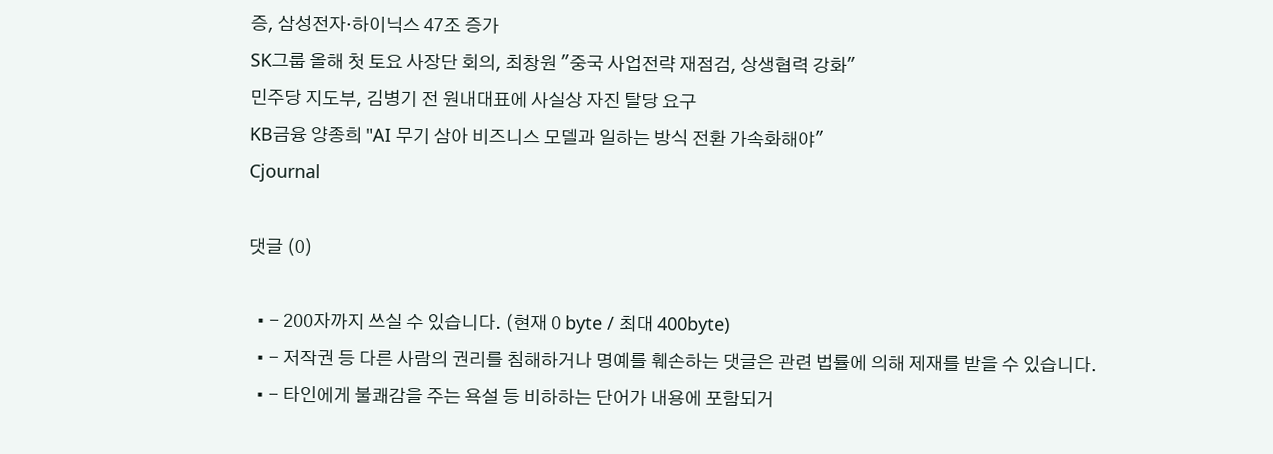증, 삼성전자·하이닉스 47조 증가
SK그룹 올해 첫 토요 사장단 회의, 최창원 "중국 사업전략 재점검, 상생협력 강화"
민주당 지도부, 김병기 전 원내대표에 사실상 자진 탈당 요구
KB금융 양종희 "AI 무기 삼아 비즈니스 모델과 일하는 방식 전환 가속화해야"
Cjournal

댓글 (0)

  • - 200자까지 쓰실 수 있습니다. (현재 0 byte / 최대 400byte)
  • - 저작권 등 다른 사람의 권리를 침해하거나 명예를 훼손하는 댓글은 관련 법률에 의해 제재를 받을 수 있습니다.
  • - 타인에게 불쾌감을 주는 욕설 등 비하하는 단어가 내용에 포함되거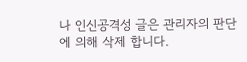나 인신공격성 글은 관리자의 판단에 의해 삭제 합니다.